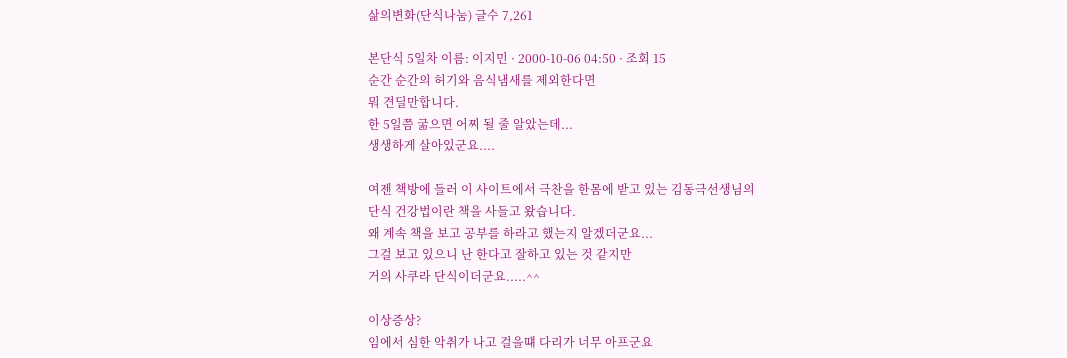삶의변화(단식나눔) 글수 7,261

본단식 5일차 이름: 이지민 · 2000-10-06 04:50 · 조회 15
순간 순간의 허기와 음식냄새를 제외한다면
뭐 견딜만합니다.
한 5일쯤 굶으면 어찌 될 줄 알았는데...
생생하게 살아있군요....

여젠 책방에 들러 이 사이트에서 극찬을 한몸에 받고 있는 김동극선생님의
단식 건강법이란 책을 사들고 왔습니다.
왜 계속 책을 보고 공부를 하라고 했는지 알겠더군요...
그걸 보고 있으니 난 한다고 잘하고 있는 것 같지만
거의 사쿠라 단식이더군요.....^^

이상증상?
임에서 심한 악취가 나고 걸을떄 다리가 너무 아프군요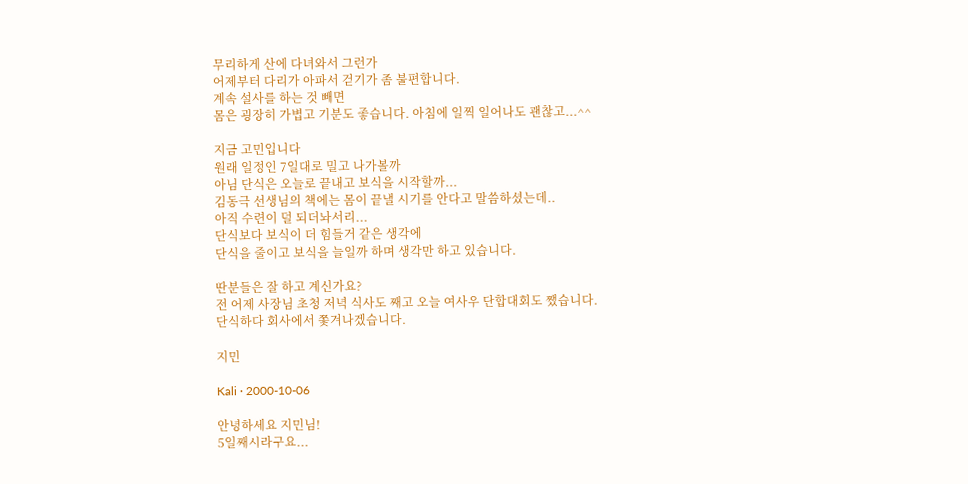무리하게 산에 다녀와서 그런가
어제부터 다리가 아파서 걷기가 좀 불편합니다.
계속 설사를 하는 것 빼면
몸은 굉장히 가볍고 기분도 좋습니다. 아침에 일찍 일어나도 괜찮고...^^

지금 고민입니다
원래 일정인 7일대로 밀고 나가볼까
아님 단식은 오늘로 끝내고 보식을 시작할까...
김동극 선생님의 책에는 몸이 끝낼 시기를 안다고 말씀하셨는데..
아직 수련이 덜 되더놔서리...
단식보다 보식이 더 힘들거 같은 생각에
단식을 줄이고 보식을 늘일까 하며 생각만 하고 있습니다.

딴분들은 잘 하고 계신가요?
전 어제 사장님 초청 저녁 식사도 째고 오늘 여사우 단합대회도 쨌습니다.
단식하다 회사에서 쫓겨나겠습니다.

지민

Kali · 2000-10-06

안녕하세요 지민님!
5일째시라구요...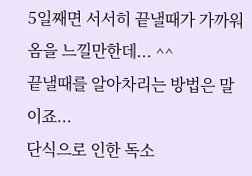5일째면 서서히 끝낼때가 가까워옴을 느낄만한데... ^^
끝낼때를 알아차리는 방법은 말이죠...
단식으로 인한 독소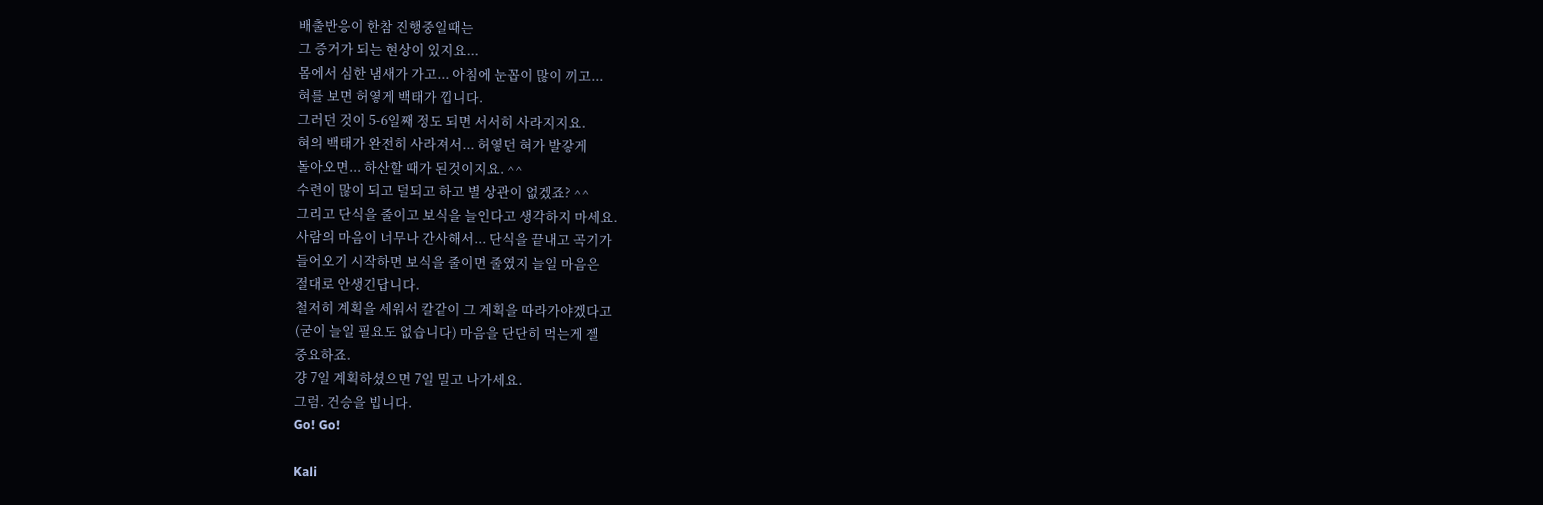배출반응이 한참 진행중일때는
그 증거가 되는 현상이 있지요...
몸에서 심한 냄새가 가고... 아침에 눈꼽이 많이 끼고...
혀를 보면 허옇게 백태가 낍니다.
그러던 것이 5-6일째 정도 되면 서서히 사라지지요.
혀의 백태가 완전히 사라져서... 허옇던 혀가 발갛게
돌아오면... 하산할 때가 된것이지요. ^^
수련이 많이 되고 덜되고 하고 별 상관이 없겠죠? ^^
그리고 단식을 줄이고 보식을 늘인다고 생각하지 마세요.
사람의 마음이 너무나 간사해서... 단식을 끝내고 곡기가
들어오기 시작하면 보식을 줄이면 줄였지 늘일 마음은
절대로 안생긴답니다.
철저히 계획을 세워서 칼같이 그 계획을 따라가야겠다고
(굳이 늘일 필요도 없습니다) 마음을 단단히 먹는게 젤
중요하죠.
걍 7일 계획하셨으면 7일 밀고 나가세요.
그럼. 건승을 빕니다.
Go! Go!

Kali